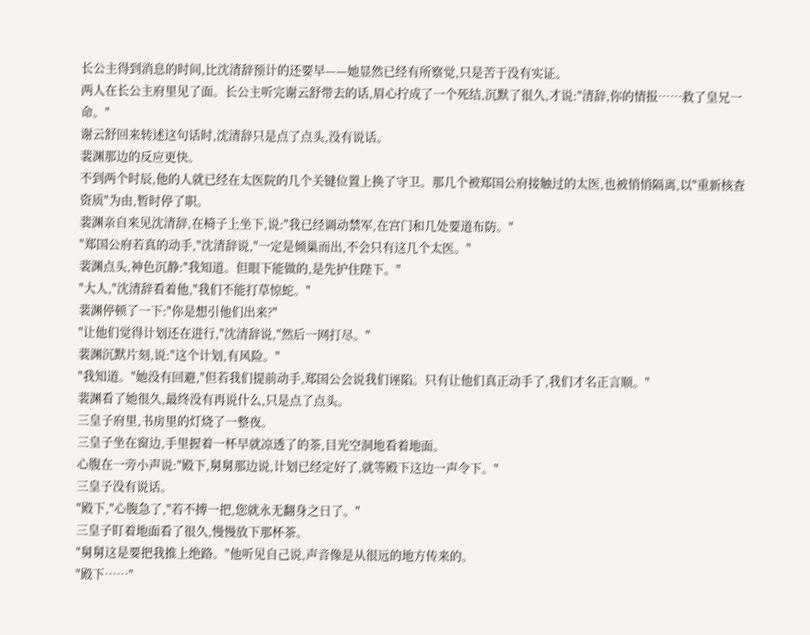长公主得到消息的时间,比沈清辞预计的还要早——她显然已经有所察觉,只是苦于没有实证。
两人在长公主府里见了面。长公主听完谢云舒带去的话,眉心拧成了一个死结,沉默了很久,才说:"清辞,你的情报……救了皇兄一命。"
谢云舒回来转述这句话时,沈清辞只是点了点头,没有说话。
裴渊那边的反应更快。
不到两个时辰,他的人就已经在太医院的几个关键位置上换了守卫。那几个被郑国公府接触过的太医,也被悄悄隔离,以"重新核查资质"为由,暂时停了职。
裴渊亲自来见沈清辞,在椅子上坐下,说:"我已经调动禁军,在宫门和几处要道布防。"
"郑国公府若真的动手,"沈清辞说,"一定是倾巢而出,不会只有这几个太医。"
裴渊点头,神色沉静:"我知道。但眼下能做的,是先护住陛下。"
"大人,"沈清辞看着他,"我们不能打草惊蛇。"
裴渊停顿了一下:"你是想引他们出来?"
"让他们觉得计划还在进行,"沈清辞说,"然后一网打尽。"
裴渊沉默片刻,说:"这个计划,有风险。"
"我知道。"她没有回避,"但若我们提前动手,郑国公会说我们诬陷。只有让他们真正动手了,我们才名正言顺。"
裴渊看了她很久,最终没有再说什么,只是点了点头。
三皇子府里,书房里的灯烧了一整夜。
三皇子坐在窗边,手里握着一杯早就凉透了的茶,目光空洞地看着地面。
心腹在一旁小声说:"殿下,舅舅那边说,计划已经定好了,就等殿下这边一声令下。"
三皇子没有说话。
"殿下,"心腹急了,"若不搏一把,您就永无翻身之日了。"
三皇子盯着地面看了很久,慢慢放下那杯茶。
"舅舅这是要把我推上绝路。"他听见自己说,声音像是从很远的地方传来的。
"殿下……"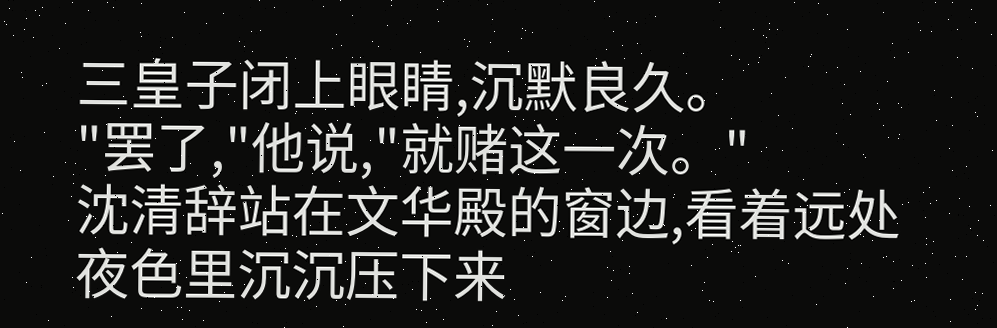三皇子闭上眼睛,沉默良久。
"罢了,"他说,"就赌这一次。"
沈清辞站在文华殿的窗边,看着远处夜色里沉沉压下来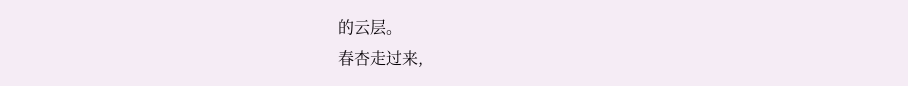的云层。
春杏走过来,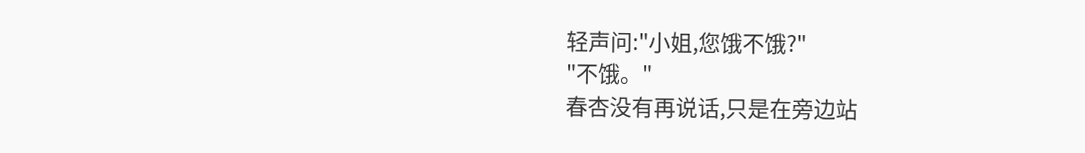轻声问:"小姐,您饿不饿?"
"不饿。"
春杏没有再说话,只是在旁边站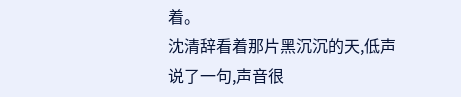着。
沈清辞看着那片黑沉沉的天,低声说了一句,声音很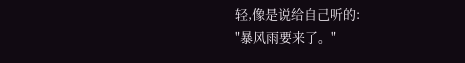轻,像是说给自己听的:
"暴风雨要来了。"